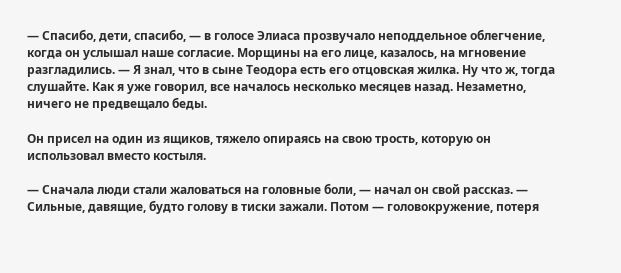— Спасибо, дети, спасибо, — в голосе Элиаса прозвучало неподдельное облегчение, когда он услышал наше согласие. Морщины на его лице, казалось, на мгновение разгладились. — Я знал, что в сыне Теодора есть его отцовская жилка. Ну что ж, тогда слушайте. Как я уже говорил, все началось несколько месяцев назад. Незаметно, ничего не предвещало беды.

Он присел на один из ящиков, тяжело опираясь на свою трость, которую он использовал вместо костыля.

— Сначала люди стали жаловаться на головные боли, — начал он свой рассказ. — Сильные, давящие, будто голову в тиски зажали. Потом — головокружение, потеря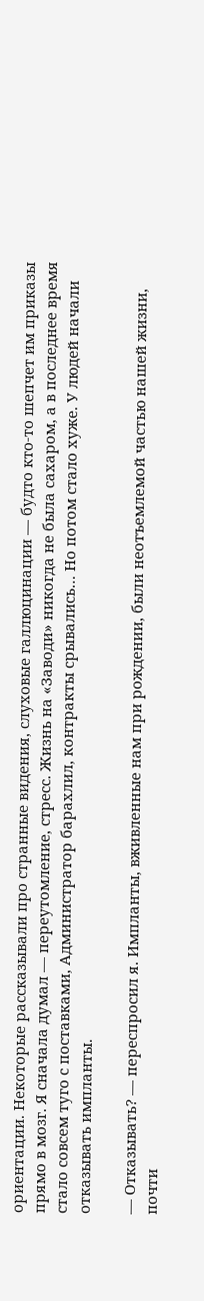ориентации. Некоторые рассказывали про странные видения, слуховые галлюцинации — будто кто-то шепчет им приказы прямо в мозг. Я сначала думал — переутомление, стресс. Жизнь на «Заводи» никогда не была сахаром, а в последнее время стало совсем туго с поставками, Администратор барахлил, контракты срывались… Но потом стало хуже. У людей начали отказывать импланты.

— Отказывать? — переспросил я. Импланты, вживленные нам при рождении, были неотъемлемой частью нашей жизни, почти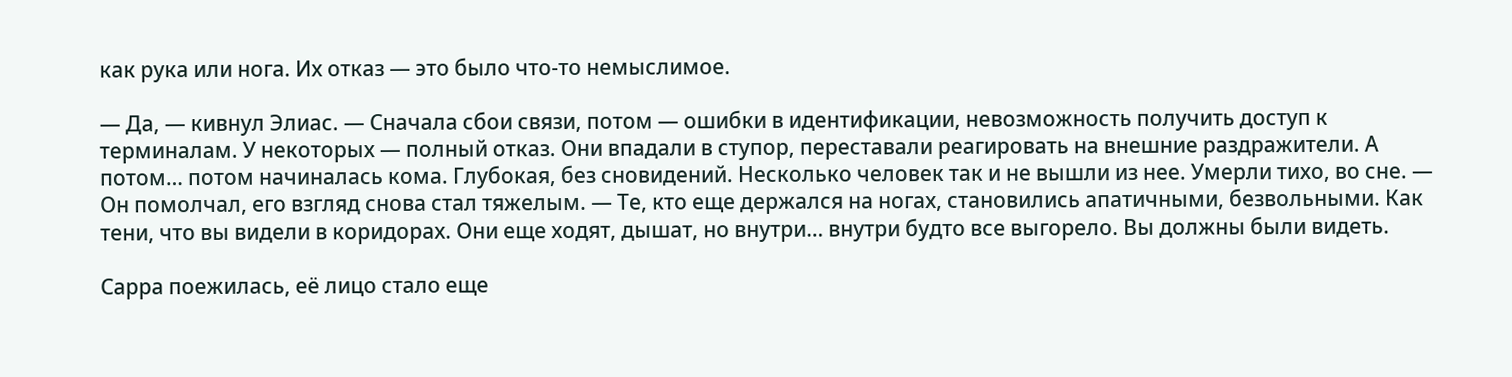как рука или нога. Их отказ — это было что-то немыслимое.

— Да, — кивнул Элиас. — Сначала сбои связи, потом — ошибки в идентификации, невозможность получить доступ к терминалам. У некоторых — полный отказ. Они впадали в ступор, переставали реагировать на внешние раздражители. А потом… потом начиналась кома. Глубокая, без сновидений. Несколько человек так и не вышли из нее. Умерли тихо, во сне. — Он помолчал, его взгляд снова стал тяжелым. — Те, кто еще держался на ногах, становились апатичными, безвольными. Как тени, что вы видели в коридорах. Они еще ходят, дышат, но внутри… внутри будто все выгорело. Вы должны были видеть.

Сарра поежилась, её лицо стало еще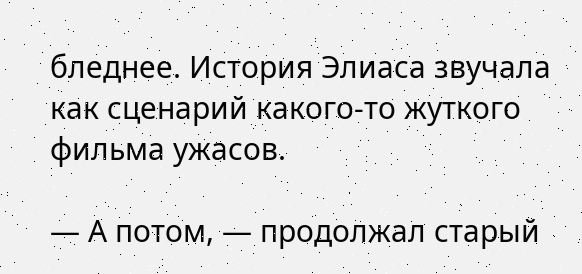бледнее. История Элиаса звучала как сценарий какого-то жуткого фильма ужасов.

— А потом, — продолжал старый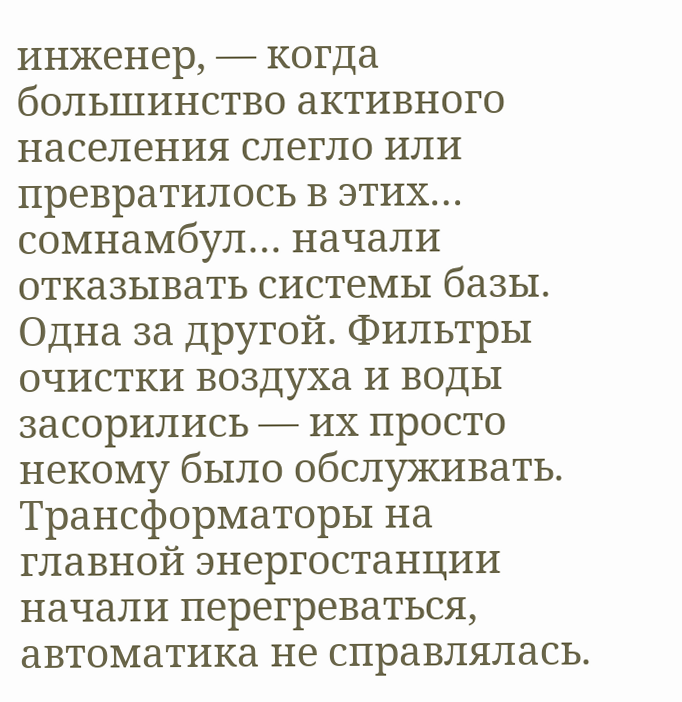инженер, — когда большинство активного населения слегло или превратилось в этих… сомнамбул… начали отказывать системы базы. Одна за другой. Фильтры очистки воздуха и воды засорились — их просто некому было обслуживать. Трансформаторы на главной энергостанции начали перегреваться, автоматика не справлялась.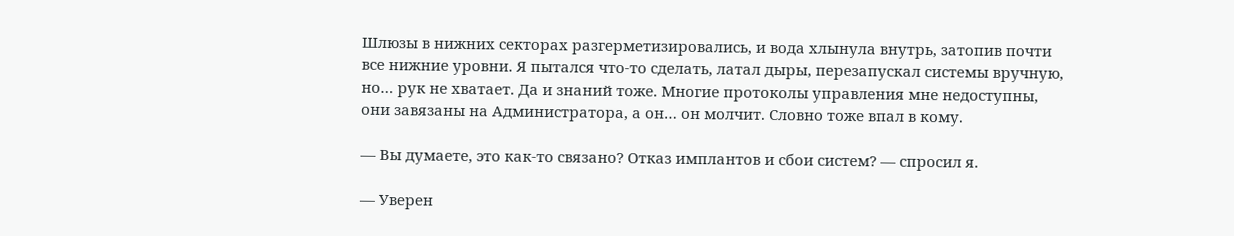Шлюзы в нижних секторах разгерметизировались, и вода хлынула внутрь, затопив почти все нижние уровни. Я пытался что-то сделать, латал дыры, перезапускал системы вручную, но… рук не хватает. Да и знаний тоже. Многие протоколы управления мне недоступны, они завязаны на Администратора, а он… он молчит. Словно тоже впал в кому.

— Вы думаете, это как-то связано? Отказ имплантов и сбои систем? — спросил я.

— Уверен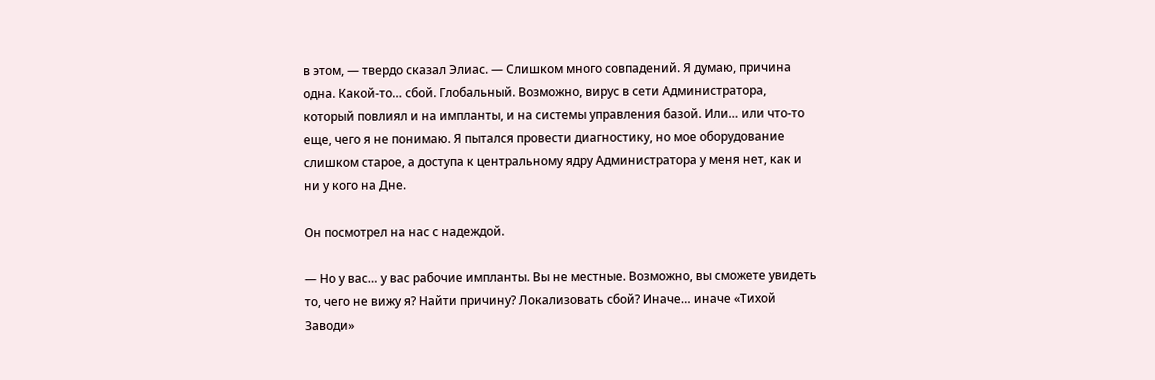в этом, — твердо сказал Элиас. — Слишком много совпадений. Я думаю, причина одна. Какой-то… сбой. Глобальный. Возможно, вирус в сети Администратора, который повлиял и на импланты, и на системы управления базой. Или… или что-то еще, чего я не понимаю. Я пытался провести диагностику, но мое оборудование слишком старое, а доступа к центральному ядру Администратора у меня нет, как и ни у кого на Дне.

Он посмотрел на нас с надеждой.

— Но у вас… у вас рабочие импланты. Вы не местные. Возможно, вы сможете увидеть то, чего не вижу я? Найти причину? Локализовать сбой? Иначе… иначе «Тихой Заводи»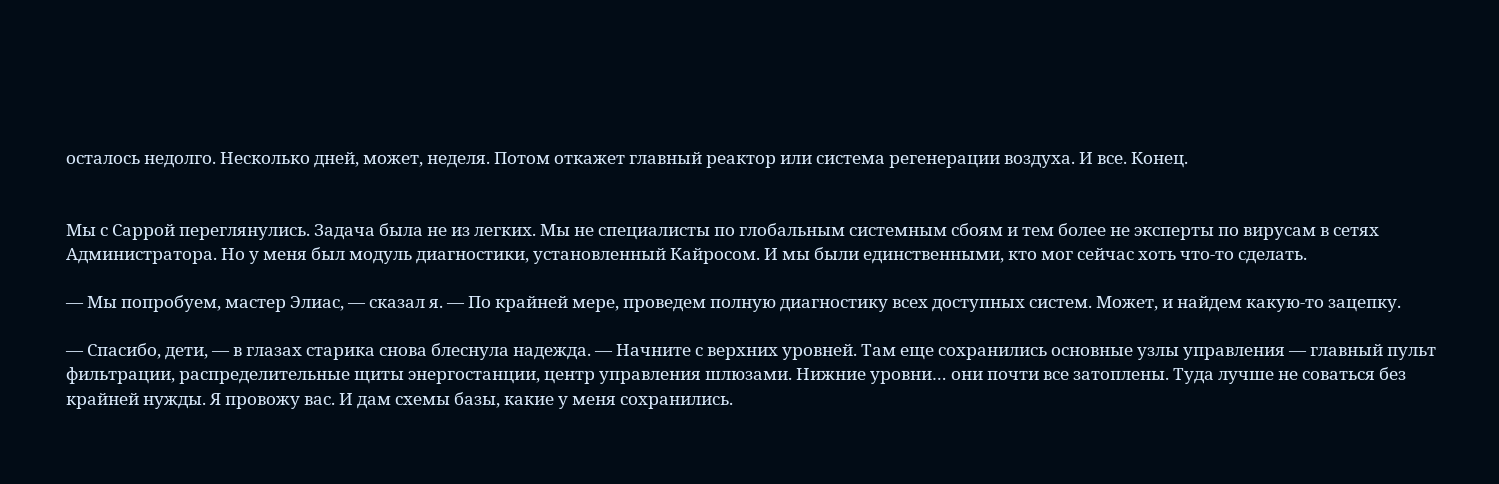осталось недолго. Несколько дней, может, неделя. Потом откажет главный реактор или система регенерации воздуха. И все. Конец.


Мы с Саррой переглянулись. Задача была не из легких. Мы не специалисты по глобальным системным сбоям и тем более не эксперты по вирусам в сетях Администратора. Но у меня был модуль диагностики, установленный Кайросом. И мы были единственными, кто мог сейчас хоть что-то сделать.

— Мы попробуем, мастер Элиас, — сказал я. — По крайней мере, проведем полную диагностику всех доступных систем. Может, и найдем какую-то зацепку.

— Спасибо, дети, — в глазах старика снова блеснула надежда. — Начните с верхних уровней. Там еще сохранились основные узлы управления — главный пульт фильтрации, распределительные щиты энергостанции, центр управления шлюзами. Нижние уровни… они почти все затоплены. Туда лучше не соваться без крайней нужды. Я провожу вас. И дам схемы базы, какие у меня сохранились.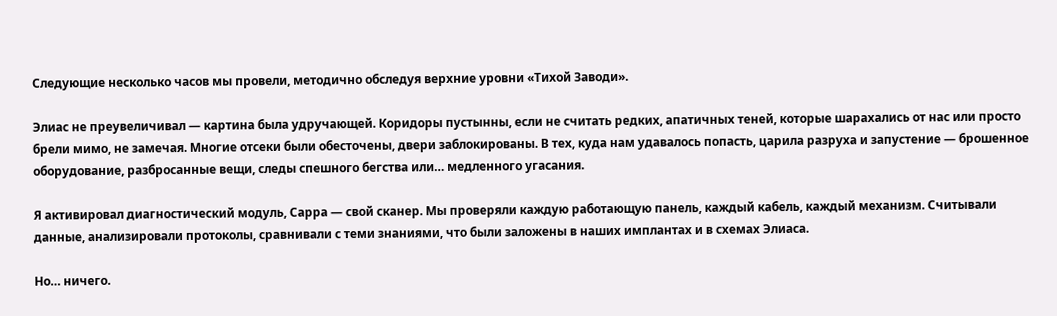Следующие несколько часов мы провели, методично обследуя верхние уровни «Тихой Заводи».

Элиас не преувеличивал — картина была удручающей. Коридоры пустынны, если не считать редких, апатичных теней, которые шарахались от нас или просто брели мимо, не замечая. Многие отсеки были обесточены, двери заблокированы. В тех, куда нам удавалось попасть, царила разруха и запустение — брошенное оборудование, разбросанные вещи, следы спешного бегства или… медленного угасания.

Я активировал диагностический модуль, Сарра — свой сканер. Мы проверяли каждую работающую панель, каждый кабель, каждый механизм. Считывали данные, анализировали протоколы, сравнивали с теми знаниями, что были заложены в наших имплантах и в схемах Элиаса.

Но… ничего.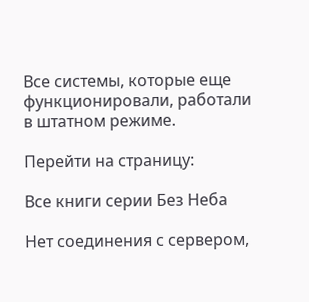Все системы, которые еще функционировали, работали в штатном режиме.

Перейти на страницу:

Все книги серии Без Неба

Нет соединения с сервером,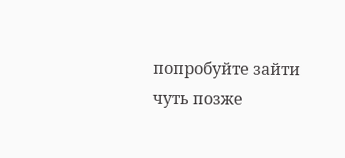попробуйте зайти чуть позже